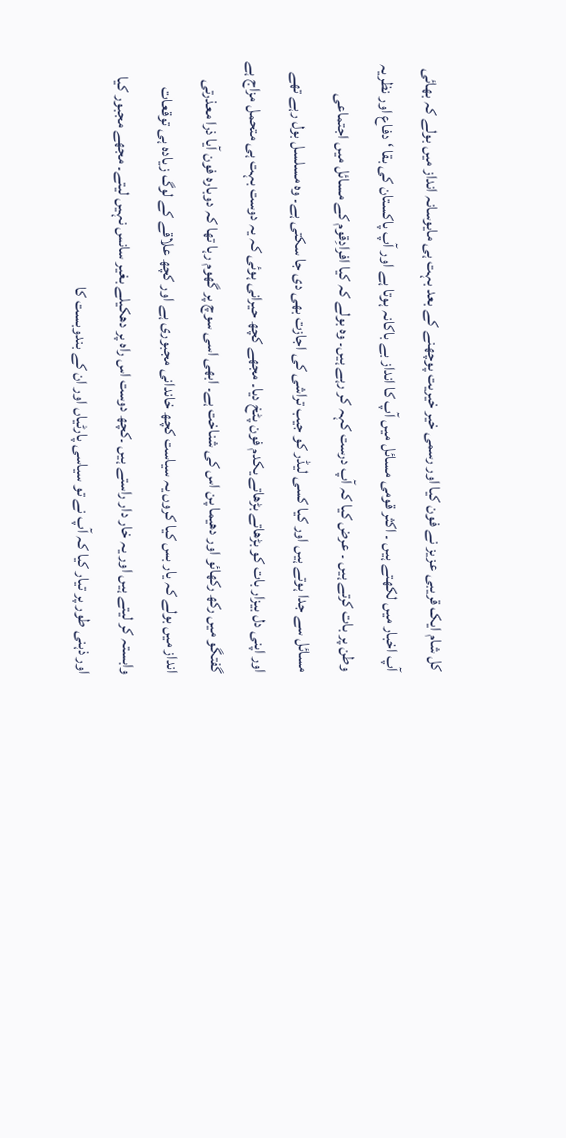کل شام ایک قریبی عزیز نے فون کیا اور رسمی خیر خیریت پوچھنے کے بعد بہت ہی مایوسانہ انداز میں بولے کہ بھائی آپ اخبار میں لکھتے ہیں ۔ اکثر قومی مسائل میں آپ کا انداز بے باکانہ ہوتا ہے اور آپ پاکستان کی بقا ‘ دفاع اور نظریہ وطن پر بات کرتے ہیں ۔ عرض کیا کہ آپ درست کہہ کر رہے ہیں۔ وہ بولے کہ کیا افرادِقوم کے مسائل میں اجتماعی مسائل سے جدا ہوتے ہیں اور کیا کسی لیڈر کو جیب تراشی کی اجازت بھی دی جا سکتی ہے۔ وہ مسلسل بول رہے تھے اور اپنی دل بیزار بات کو بڑھاتے بڑھاتے یکدم فون پٹخ دیا۔ مجھے کچھ حیرانی ہوئی کہ یہ دوست بہت ہی متحمل مزاج ہے گفتگو میں رکھ رکھائو اور دھیما پن اس کی شناخت ہے۔ ابھی اسی سوچ پر گھوم رہا تھا کہ دوبارہ فون آیا ذرا معذرتی انداز میں بولے کہ یار بس کیا کروں یہ سیاست کچھ خاندانی مجبوری ہے اور کچھ علاقے کے لوگ زیادہ ہی توقعات وابستہ کر لیتے ہیں اور یہ خار دار راستے ہیں ۔کچھ دوست اس راہ پر دھکیلے بغیر سانس نہیں لیتے۔ مجھے مجبور کیا اور ذہنی طور پر تیار کیا کہ آپ نے تو سیاسی پارٹیاں اور ان کے بندوبست کا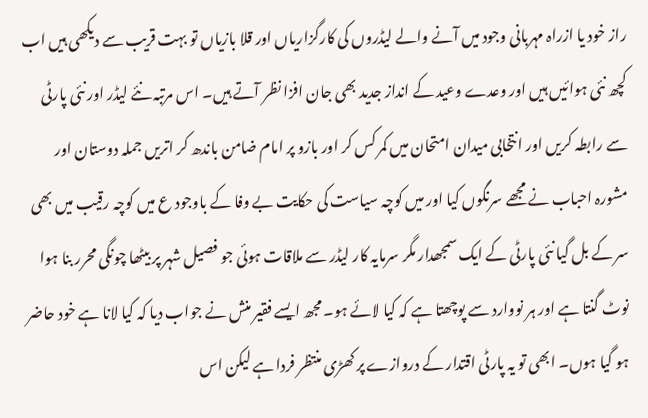راز خود یا ازراہ مہربانی وجود میں آنے والے لیڈروں کی کارگزاریاں اور قلا بازیاں تو بہت قریب سے دیکھی ہیں اب کچھ نئی ہوائیں ہیں اور وعدے وعید کے انداز جدید بھی جان افزا نظر آتے ہیں۔ اس مرتبہ نئے لیڈر اور نئی پارٹی سے رابطہ کریں اور انتخابی میدان امتحان میں کمر کس کر اور بازو پر امام ضامن باندھ کر اتریں جملہ دوستان اور مشورہ احباب نے مجھے سرنگوں کیا اور میں کوچہ سیاست کی حکایت بے وفا کے باوجود ع میں کوچہ رقیب میں بھی سر کے بل گیا نئی پارٹی کے ایک سمجھدار مگر سرمایہ کار لیڈر سے ملاقات ہوئی جو فصیل شہر پر بیٹھا چونگی محرر بنا ہوا نوٹ گنتا ہے اور ہر نووارد سے پوچھتا ہے کہ کیا لائے ہو۔ مجھ ایسے فقیر منش نے جواب دیا کہ کیا لانا ہے خود حاضر ہو گیا ہوں۔ ابھی تو یہ پارٹی اقتدار کے دروازے پر کھڑی منتظر فردا ہے لیکن اس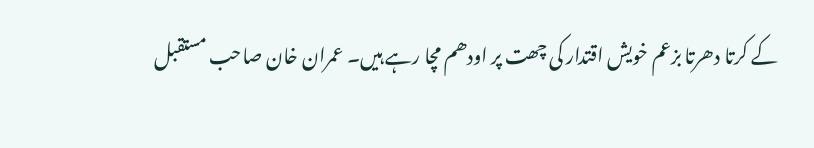کے کرتا دھرتا بزعم خویش اقتدار کی چھت پر اودھم مچا رہے ہیں۔ عمران خان صاحب مستقبل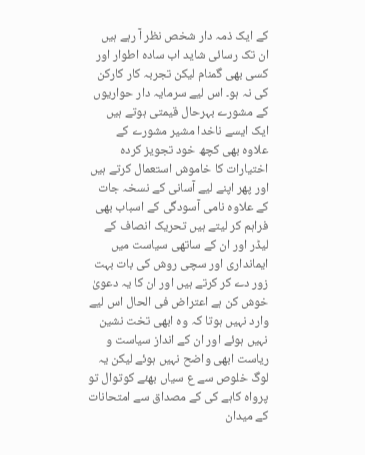کے ایک ذمہ دار شخص نظر آ رہے ہیں ان تک رسائی شاید اب سادہ اطوار اور کسی بھی گمنام لیکن تجربہ کار کارکن کی نہ ہو۔ اس لیے سرمایہ دار حواریوں کے مشورے بہرحال قیمتی ہوتے ہیں ایک ایسے ناخدا مشیر مشورے کے علاوہ بھی کچھ خود تجویز کردہ اختیارات کا خاموش استعمال کرتے ہیں اور پھر اپنے لیے آسانی کے نسخہ جات کے علاوہ نامی آسودگی کے اسباب بھی فراہم کر لیتے ہیں تحریک انصاف کے لیڈر اور ان کے ساتھی سیاست میں ایمانداری اور سچی روش کی بات بہت زور دے کر کرتے ہیں اور ان کا یہ دعویٰ خوش کن ہے اعتراض فی الحال اس لیے وارد نہیں ہوتا کہ وہ ابھی تخت نشین نہیں ہوئے اور ان کے انداز سیاست و ریاست ابھی واضح نہیں ہوئے لیکن یہ لوگ خلوص سے ع سیاں بھئے کوتوال تو پرواہ کاہے کی کے مصداق سے امتحانات کے میدان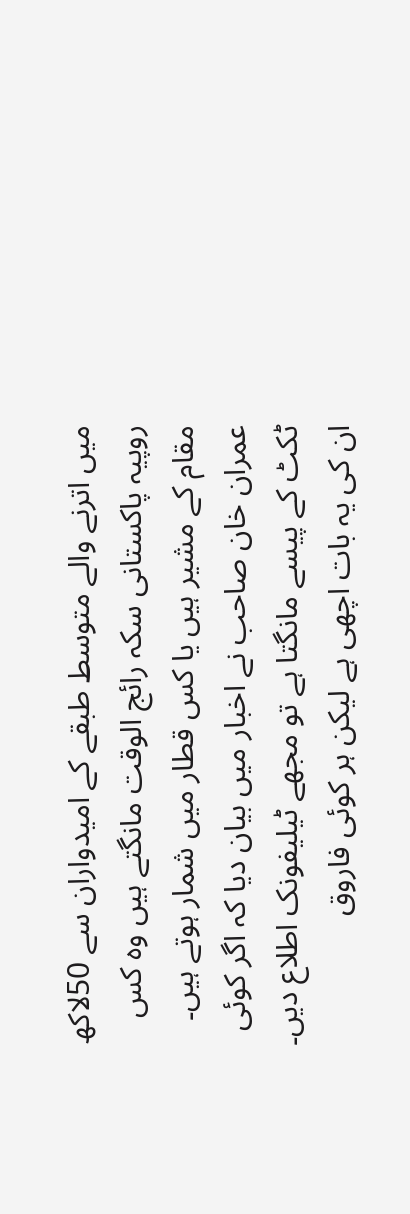میں اترنے والے متوسط طبقے کے امیدواران سے 50لاکھ روپیہ پاکستانی سکہ رائج الوقت مانگتے ہیں وہ کس مقام کے مشیر ہیں یا کس قطار میں شمار ہوتے ہیں۔ عمران خان صاحب نے اخبار میں بیان دیا کہ اگر کوئی ٹکٹ کے پیسے مانگتا ہے تو مجھے ٹیلیفونک اطلاع دیں۔ ان کی یہ بات اچھی ہے لیکن ہر کوئی فاروق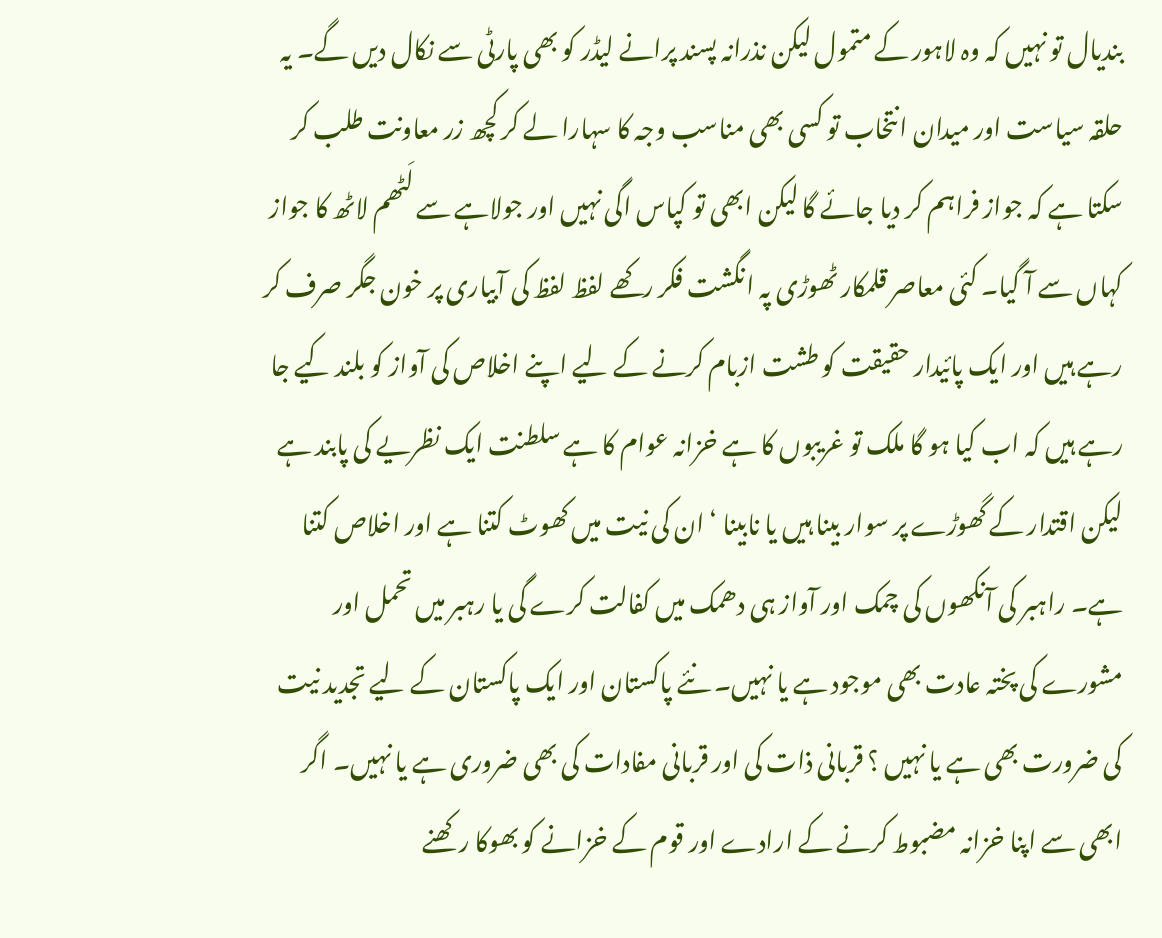بندیال تو نہیں کہ وہ لاہور کے متمول لیکن نذرانہ پسند پرانے لیڈر کو بھی پارٹی سے نکال دیں گے۔ یہ حلقہ سیاست اور میدان انتخاب تو کسی بھی مناسب وجہ کا سہارا لے کر کچھ زر معاونت طلب کر سکتا ہے کہ جواز فراہم کر دیا جائے گا لیکن ابھی تو کپاس اگی نہیں اور جولاہے سے لَٹھم لاٹھ کا جواز کہاں سے آ گیا۔ کئی معاصر قلمکار ٹھوڑی پہ انگشت فکر رکھے لفظ لفظ کی آبیاری پر خون جگر صرف کر رہے ہیں اور ایک پائیدار حقیقت کو طشت ازبام کرنے کے لیے اپنے اخلاص کی آواز کو بلند کیے جا رہے ہیں کہ اب کیا ہو گا ملک تو غریبوں کا ہے خزانہ عوام کا ہے سلطنت ایک نظریے کی پابند ہے لیکن اقتدار کے گھوڑے پر سوار بینا ہیں یا نابینا ‘ ان کی نیت میں کھوٹ کتنا ہے اور اخلاص کتنا ہے۔ راہبر کی آنکھوں کی چمک اور آواز ہی دھمک میں کفالت کرے گی یا رہبر میں تحمل اور مشورے کی پختہ عادت بھی موجود ہے یا نہیں۔ نئے پاکستان اور ایک پاکستان کے لیے تجدید نیت کی ضرورت بھی ہے یا نہیں ؟ قربانی ذات کی اور قربانی مفادات کی بھی ضروری ہے یا نہیں۔ اگر ابھی سے اپنا خزانہ مضبوط کرنے کے ارادے اور قوم کے خزانے کو بھوکا رکھنے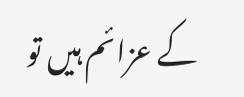کے عزائم ہیں تو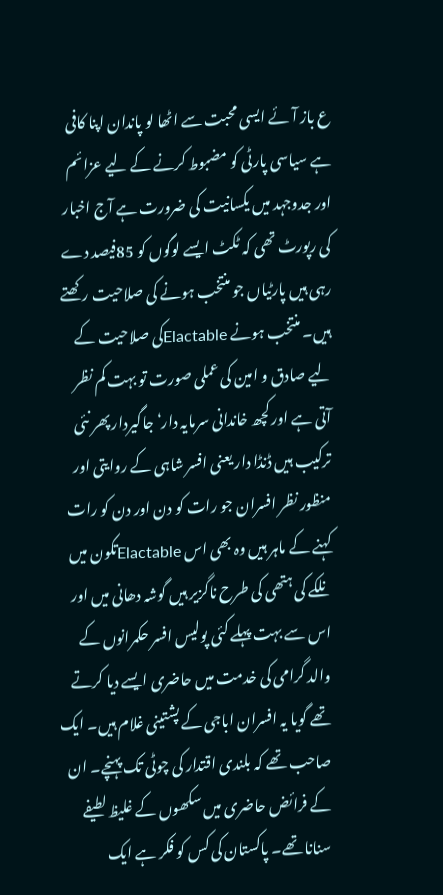ع باز آئے ایسی محبت سے اٹھا لو پاندان اپنا کافی ہے سیاسی پارٹی کو مضبوط کرنے کے لیے عزائم اور جدوجہد میں یکسانیت کی ضرورت ہے آج اخبار کی رپورٹ تھی کہ ٹکٹ ایسے لوگوں کو 85فیصد دے رہی ہیں پارٹیاں جو منتخب ہونے کی صلاحیت رکھتے ہیں۔ منتخب ہونے Elactableکی صلاحیت کے لیے صادق و امین کی عملی صورت تو بہت کم نظر آتی ہے اور کچھ خاندانی سرمایہ دار‘ جاگیردار پھر نئی ترکیب ہیں ڈنڈا دار یعنی افسر شاہی کے روایتی اور منظور نظر افسران جو رات کو دن اور دن کو رات کہنے کے ماہر ہیں وہ بھی اس Elactableتکون میں نلکے کی ہتھی کی طرح ناگزیر ہیں گوشہ دھانی میں اور اس سے بہت پہلے کئی پولیس افسر حکمرانوں کے والد گرامی کی خدمت میں حاضری ایسے دیا کرتے تھے گویا یہ افسران اباجی کے پشتینی غلام ہیں۔ ایک صاحب تھے کہ بلندی اقتدار کی چوٹی تک پہنچے۔ ان کے فرائض حاضری میں سکھوں کے غلیظ لطیفے سنانا تھے۔ پاکستان کی کس کو فکر ہے ایک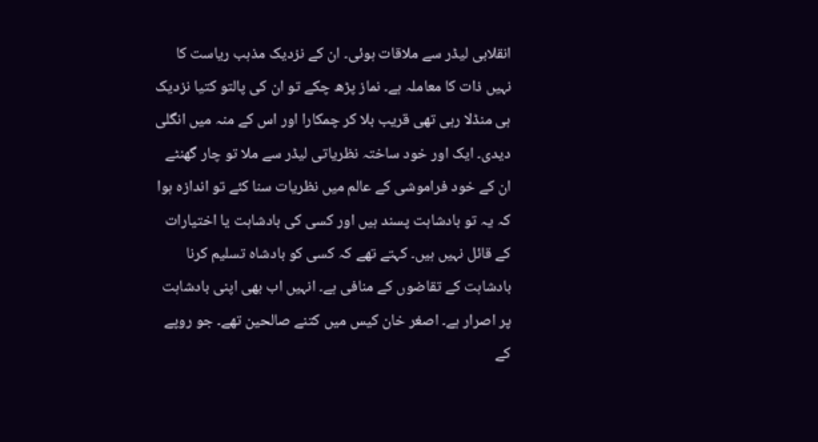انقلابی لیڈر سے ملاقات ہوئی۔ ان کے نزدیک مذہب ریاست کا نہیں ذات کا معاملہ ہے۔ نماز پڑھ چکے تو ان کی پالتو کتیا نزدیک ہی منڈلا رہی تھی قریب بلا کر چمکارا اور اس کے منہ میں انگلی دیدی۔ ایک اور خود ساختہ نظریاتی لیڈر سے ملا تو چار گھنٹے ان کے خود فراموشی کے عالم میں نظریات سنا کئے تو اندازہ ہوا کہ یہ تو بادشاہت پسند ہیں اور کسی کی بادشاہت یا اختیارات کے قائل نہیں ہیں۔ کہتے تھے کہ کسی کو بادشاہ تسلیم کرنا بادشاہت کے تقاضوں کے منافی ہے۔ انہیں اب بھی اپنی بادشاہت پر اصرار ہے۔ اصغر خان کیس میں کتنے صالحین تھے۔ جو روپے کے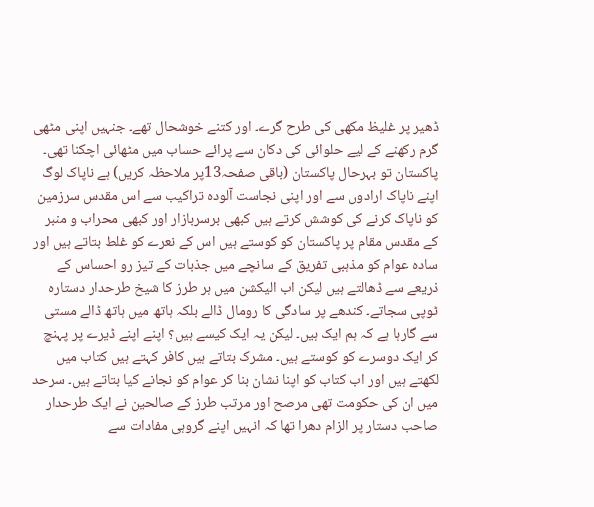ڈھیر پر غلیظ مکھی کی طرح گرے۔ اور کتنے خوشحال تھے۔ جنہیں اپنی مٹھی گرم رکھنے کے لیے حلوائی کی دکان سے پرائے حساب میں مٹھائی اچکنا تھی۔ پاکستان تو بہرحال پاکستان (باقی صفحہ13پر ملاحظہ کریں) ہے ناپاک لوگ اپنے ناپاک ارادوں سے اور اپنی نجاست آلودہ تراکیب سے اس مقدس سرزمین کو ناپاک کرنے کی کوشش کرتے ہیں کبھی برسربازار اور کبھی محراب و منبر کے مقدس مقام پر پاکستان کو کوستے ہیں اس کے نعرے کو غلط بتاتے ہیں اور سادہ عوام کو مذہبی تفریق کے سانچے میں جذبات کے تیز رو احساس کے ذریعے سے ڈھالتے ہیں لیکن اب الیکشن میں ہر طرز کا شیخ طرحدار دستارہ ٹوپی سجاتے۔ کندھے پر سادگی کا رومال ڈالے بلکہ ہاتھ میں ہاتھ ڈالے مستی سے گارہا ہے کہ ہم ایک ہیں۔ لیکن یہ ایک کیسے ہیں؟ اپنے اپنے ڈیرے پر پہنچ کر ایک دوسرے کو کوستے ہیں۔ مشرک بتاتے ہیں کافر کہتے ہیں کتاب میں لکھتے ہیں اور اب کتاب کو اپنا نشان بنا کر عوام کو نجانے کیا بتاتے ہیں۔ سرحد میں ان کی حکومت تھی مرصح اور مرتب طرز کے صالحین نے ایک طرحدار صاحب دستار پر الزام دھرا تھا کہ انہیں اپنے گروہی مفادات سے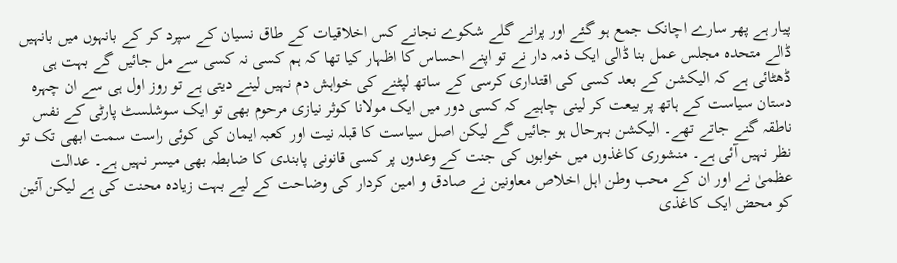پیار ہے پھر سارے اچانک جمع ہو گئے اور پرانے گلے شکوے نجانے کس اخلاقیات کے طاق نسیان کے سپرد کر کے بانہوں میں بانہیں ڈالے متحدہ مجلس عمل بنا ڈالی ایک ذمہ دار نے تو اپنے احساس کا اظہار کیا تھا کہ ہم کسی نہ کسی سے مل جائیں گے بہت ہی ڈھٹائی ہے کہ الیکشن کے بعد کسی کی اقتداری کرسی کے ساتھ لپٹنے کی خواہش دم نہیں لینے دیتی ہے تو روز اول ہی سے ان چہرہ دستان سیاست کے ہاتھ پر بیعت کر لینی چاہیے کہ کسی دور میں ایک مولانا کوثر نیازی مرحوم بھی تو ایک سوشلسٹ پارٹی کے نفس ناطقہ گنے جاتے تھے۔ الیکشن بہرحال ہو جائیں گے لیکن اصل سیاست کا قبلہ نیت اور کعبہ ایمان کی کوئی راست سمت ابھی تک تو نظر نہیں آئی ہے۔ منشوری کاغذوں میں خوابوں کی جنت کے وعدوں پر کسی قانونی پابندی کا ضابطہ بھی میسر نہیں ہے۔ عدالت عظمیٰ نے اور ان کے محب وطن اہل اخلاص معاونین نے صادق و امین کردار کی وضاحت کے لیے بہت زیادہ محنت کی ہے لیکن آئین کو محض ایک کاغذی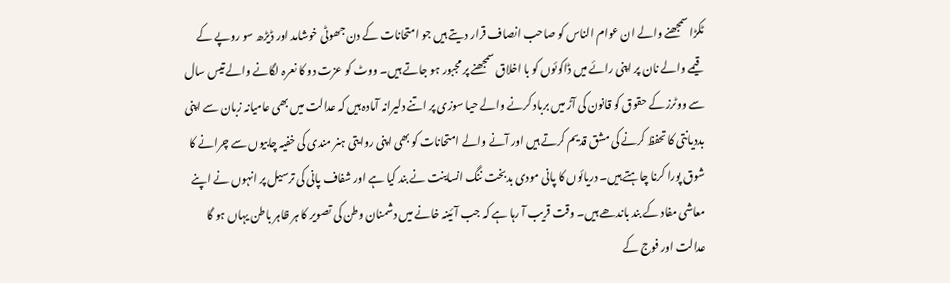ٹکڑا سمجھنے والے ان عوام الناس کو صاحب انصاف قرار دیتے ہیں جو امتحانات کے دن جھوٹی خوشامد اور ڈیڑھ سو روپے کے قیمے والے نان پر اپنی رائے میں ڈاکوئوں کو با اخلاق سمجھنے پر مجبور ہو جاتے ہیں۔ ووٹ کو عزت دو کا نعرہ لگانے والے تیس سال سے ووٹرز کے حقوق کو قانون کی آڑ میں برباد کرنے والے حیا سوزی پر اتنے دلیرانہ آمادہ ہیں کہ عدالت میں بھی عامیانہ زبان سے اپنی بددیانتی کا تحفظ کرنے کی مشق قدیم کرتے ہیں اور آنے والے امتحانات کو بھی اپنی روایتی ہنر مندی کی خفیہ چابیوں سے چرانے کا شوق پورا کرنا چاہتے ہیں۔ دریائوں کا پانی مودی بدبخت ننگ انساینت نے بند کیا ہے اور شفاف پانی کی ترسیل پر انہوں نے اپنے معاشی مفاد کے بند باندھے ہیں۔ وقت قریب آ رہا ہے کہ جب آئینہ خانے میں دشمنان وطن کی تصویر کا ہر ظاہر باطن یہاں ہو گا عدالت اور فوج کے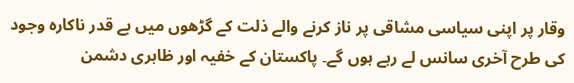وقار پر اپنی سیاسی مشاقی پر ناز کرنے والے ذلت کے گڑھوں میں بے قدر ناکارہ وجود کی طرح آخری سانس لے رہے ہوں گے۔ پاکستان کے خفیہ اور ظاہری دشمن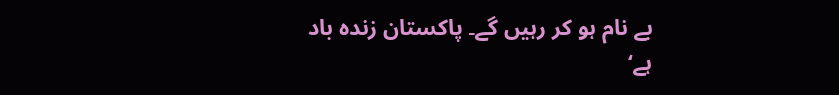بے نام ہو کر رہیں گے۔ پاکستان زندہ باد ہے‘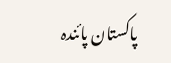پاکستان پائندہ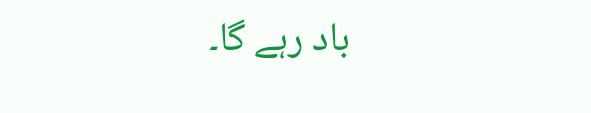باد رہے گا۔